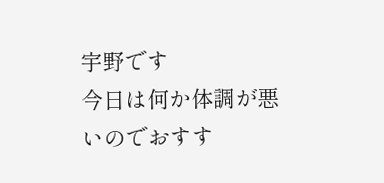宇野です
今日は何か体調が悪いのでおすす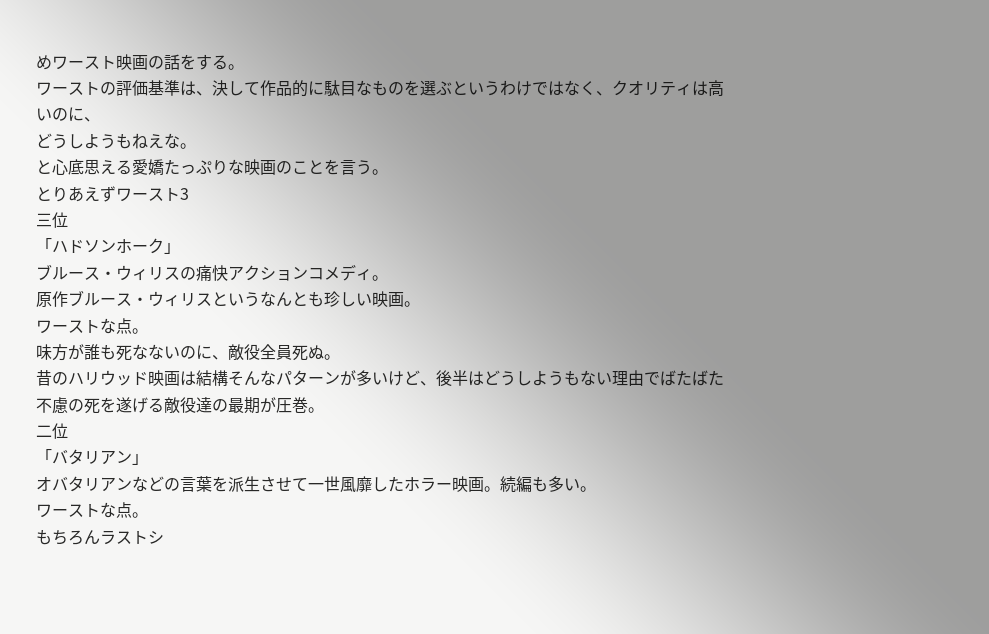めワースト映画の話をする。
ワーストの評価基準は、決して作品的に駄目なものを選ぶというわけではなく、クオリティは高いのに、
どうしようもねえな。
と心底思える愛嬌たっぷりな映画のことを言う。
とりあえずワースト3
三位
「ハドソンホーク」
ブルース・ウィリスの痛快アクションコメディ。
原作ブルース・ウィリスというなんとも珍しい映画。
ワーストな点。
味方が誰も死なないのに、敵役全員死ぬ。
昔のハリウッド映画は結構そんなパターンが多いけど、後半はどうしようもない理由でばたばた不慮の死を遂げる敵役達の最期が圧巻。
二位
「バタリアン」
オバタリアンなどの言葉を派生させて一世風靡したホラー映画。続編も多い。
ワーストな点。
もちろんラストシ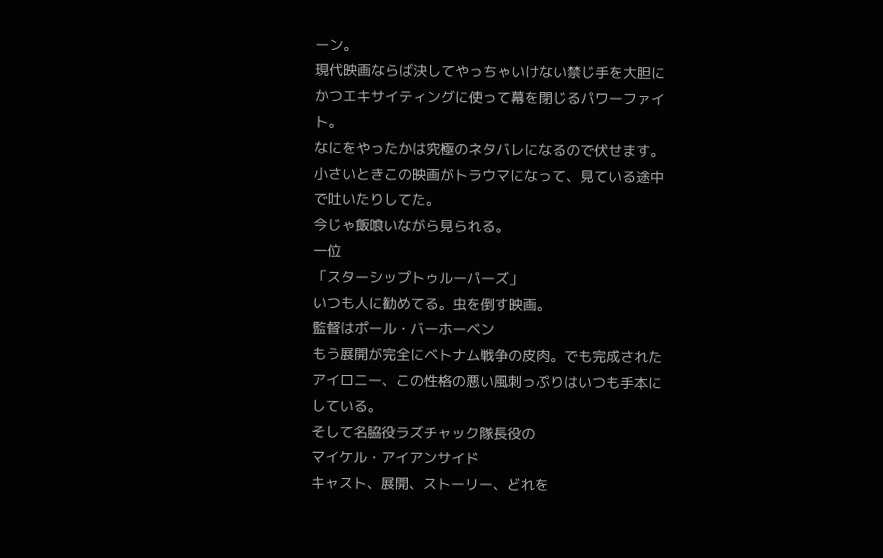ーン。
現代映画ならば決してやっちゃいけない禁じ手を大胆にかつエキサイティングに使って幕を閉じるパワーファイト。
なにをやったかは究極のネタバレになるので伏せます。
小さいときこの映画がトラウマになって、見ている途中で吐いたりしてた。
今じゃ飯喰いながら見られる。
一位
「スターシップトゥルーパーズ」
いつも人に勧めてる。虫を倒す映画。
監督はポール・バーホーベン
もう展開が完全にベトナム戦争の皮肉。でも完成されたアイロニー、この性格の悪い風刺っぷりはいつも手本にしている。
そして名脇役ラズチャック隊長役の
マイケル・アイアンサイド
キャスト、展開、ストーリー、どれを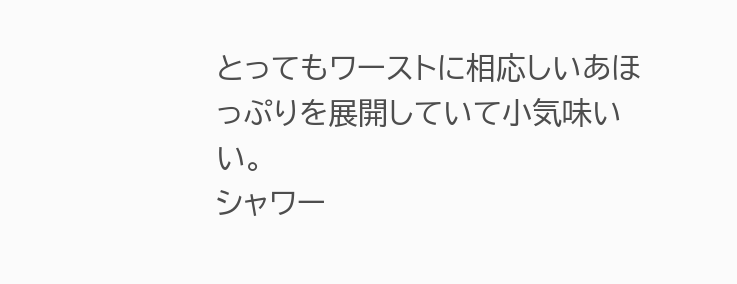とってもワーストに相応しいあほっぷりを展開していて小気味いい。
シャワー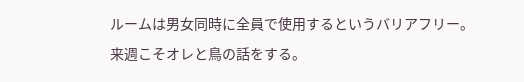ルームは男女同時に全員で使用するというバリアフリー。
来週こそオレと鳥の話をする。